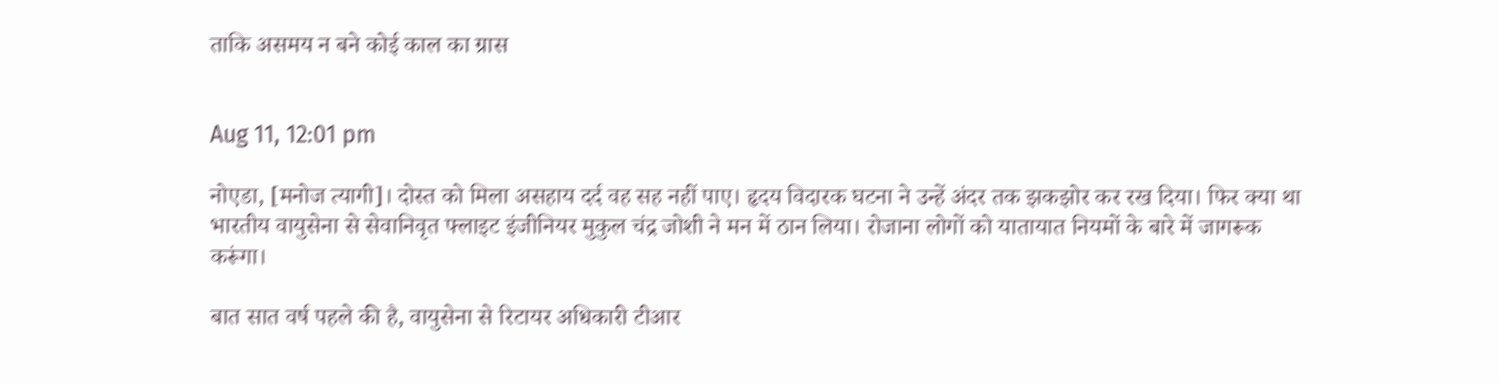ताकि असमय न बने कोई काल का ग्रास


Aug 11, 12:01 pm

नोएडा, [मनोज त्यागी]। दोस्त को मिला असहाय दर्द वह सह नहीं पाए। हृदय विदारक घटना ने उन्हें अंदर तक झकझोर कर रख दिया। फिर क्या था भारतीय वायुसेना से सेवानिवृत फ्लाइट इंजीनियर मुकुल चंद्र जोशी ने मन में ठान लिया। रोजाना लोगों को यातायात नियमों के बारे में जागरूक करूंगा।

बात सात वर्ष पहले की है, वायुसेना से रिटायर अधिकारी टीआर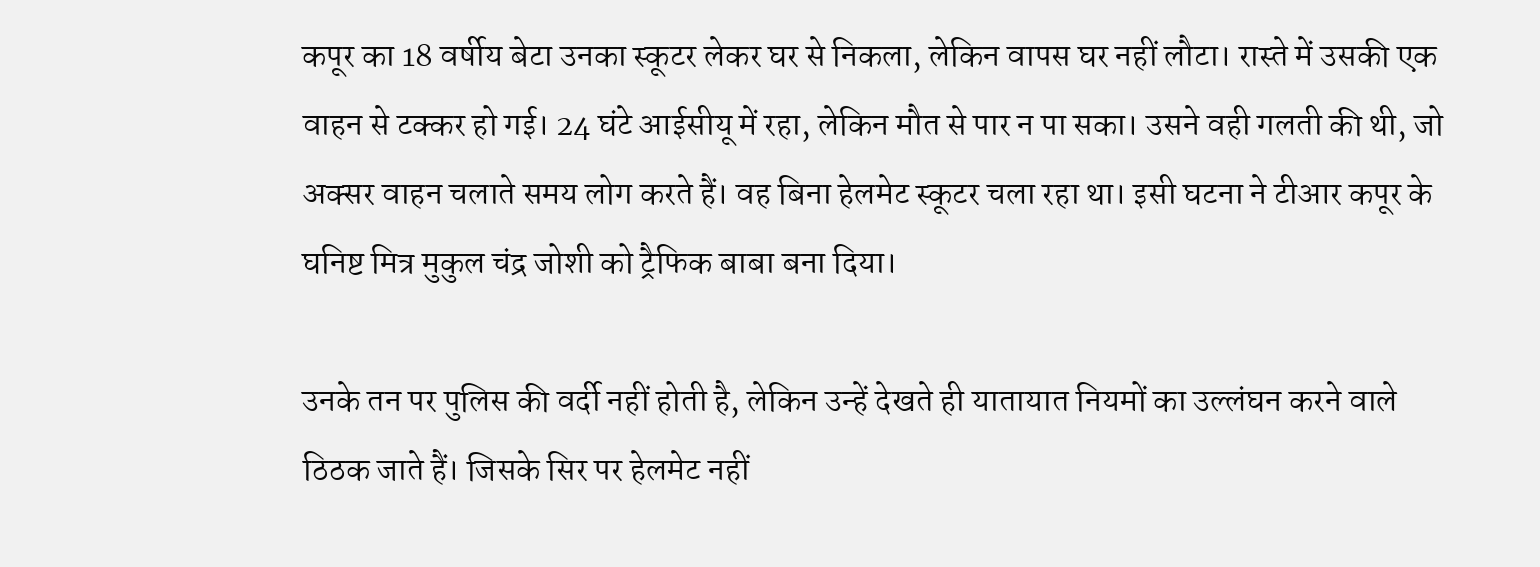कपूर का 18 वर्षीय बेटा उनका स्कूटर लेकर घर से निकला, लेकिन वापस घर नहीं लौटा। रास्ते में उसकी एक वाहन से टक्कर हो गई। 24 घंटे आईसीयू में रहा, लेकिन मौत से पार न पा सका। उसने वही गलती की थी, जो अक्सर वाहन चलाते समय लोग करते हैं। वह बिना हेलमेट स्कूटर चला रहा था। इसी घटना ने टीआर कपूर के घनिष्ट मित्र मुकुल चंद्र जोशी को ट्रैफिक बाबा बना दिया।

उनके तन पर पुलिस की वर्दी नहीं होती है, लेकिन उन्हें देखते ही यातायात नियमों का उल्लंघन करने वाले ठिठक जाते हैं। जिसके सिर पर हेलमेट नहीं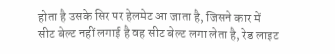होता है उसके सिर पर हेलमेट आ जाता है, जिसने कार में सीट बेल्ट नहीं लगाई है वह सीट बेल्ट लगा लेता है, रेड लाइट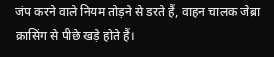जंप करने वाले नियम तोड़ने से डरते हैं, वाहन चालक जेब्रा क्रासिंग से पीछे खड़े होते हैं।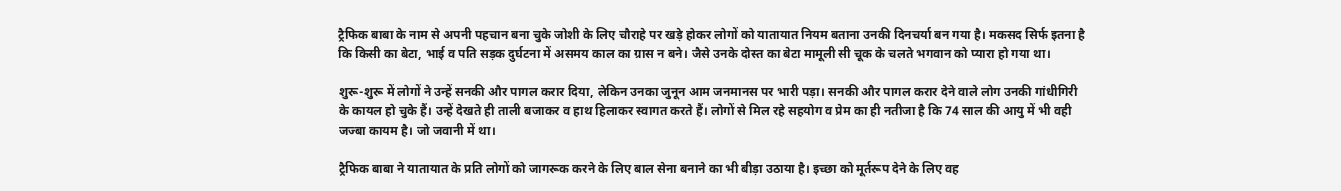ट्रैफिक बाबा के नाम से अपनी पहचान बना चुके जोशी के लिए चौराहे पर खड़े होकर लोगों को यातायात नियम बताना उनकी दिनचर्या बन गया है। मकसद सिर्फ इतना है कि किसी का बेटा, भाई व पति सड़क दुर्घटना में असमय काल का ग्रास न बने। जैसे उनके दोस्त का बेटा मामूली सी चूक के चलते भगवान को प्यारा हो गया था।

शुरू-शुरू में लोगों ने उन्हें सनकी और पागल करार दिया, लेकिन उनका जुनून आम जनमानस पर भारी पड़ा। सनकी और पागल करार देने वाले लोग उनकी गांधीगिरी के कायल हो चुके हैं। उन्हें देखते ही ताली बजाकर व हाथ हिलाकर स्वागत करते हैं। लोगों से मिल रहे सहयोग व प्रेम का ही नतीजा है कि 74 साल की आयु में भी वही जज्बा कायम है। जो जवानी में था।

ट्रैफिक बाबा ने यातायात के प्रति लोगों को जागरूक करने के लिए बाल सेना बनाने का भी बीड़ा उठाया है। इच्छा को मूर्तरूप देने के लिए वह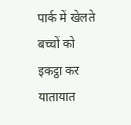पार्क में खेलते बच्चों को इकट्ठा कर यातायात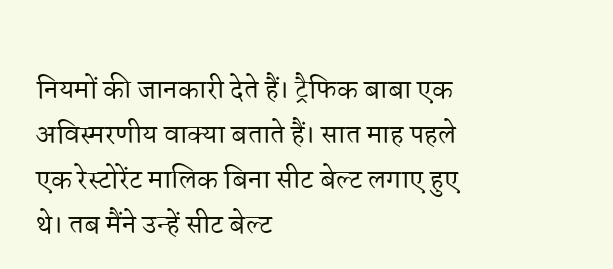नियमों की जानकारी देते हैं। ट्रैफिक बाबा एक अविस्मरणीय वाक्या बताते हैं। सात माह पहले एक रेस्टोरेंट मालिक बिना सीट बेल्ट लगाए हुए थे। तब मैंने उन्हें सीट बेल्ट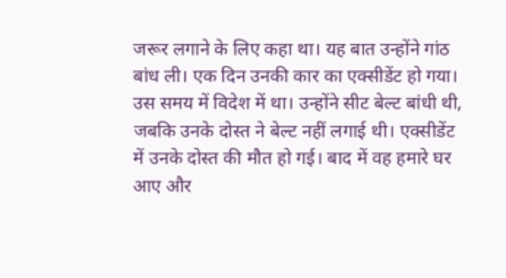जरूर लगाने के लिए कहा था। यह बात उन्होंने गांठ बांध ली। एक दिन उनकी कार का एक्सीडेंट हो गया। उस समय में विदेश में था। उन्होंने सीट बेल्ट बांधी थी, जबकि उनके दोस्त ने बेल्ट नहीं लगाई थी। एक्सीडेंट में उनके दोस्त की मौत हो गई। बाद में वह हमारे घर आए और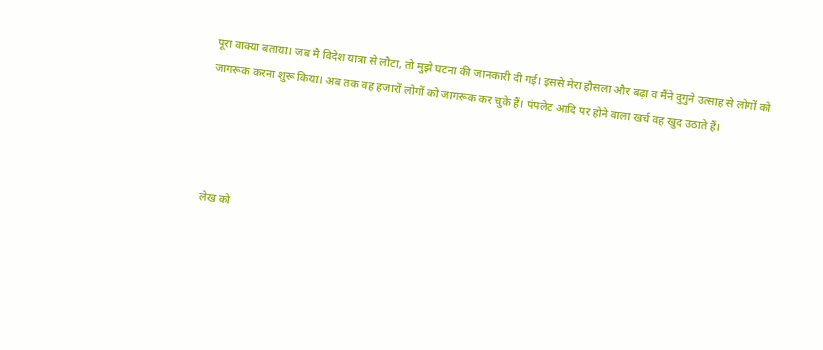पूरा वाक्या बताया। जब मै विदेश यात्रा से लौटा, तो मुझे घटना की जानकारी दी गई। इससे मेरा हौसला और बढ़ा व मैंने दुगुने उत्साह से लोगों को जागरूक करना शुरू किया। अब तक वह हजारों लोगों को जागरूक कर चुके हैं। पंपलेट आदि पर होने वाला खर्च वह खुद उठाते हैं।




लेख को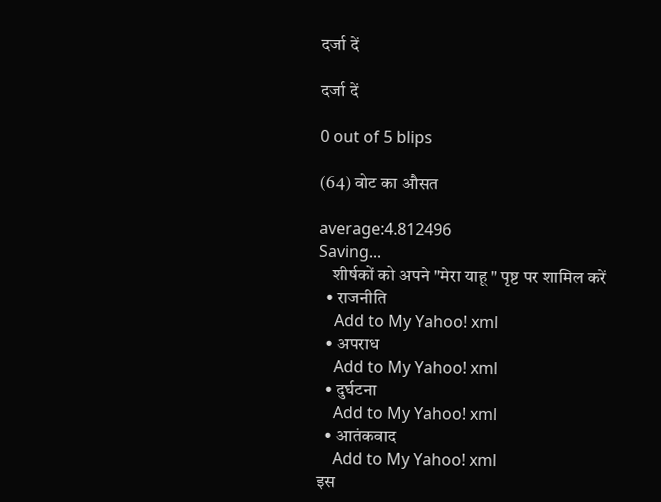दर्जा दें

दर्जा दें

0 out of 5 blips

(64) वोट का औसत

average:4.812496
Saving...
    शीर्षकों को अपने "मेरा याहू " पृष्ट पर शामिल करें
  • राजनीति
    Add to My Yahoo! xml
  • अपराध
    Add to My Yahoo! xml
  • दुर्घटना
    Add to My Yahoo! xml
  • आतंकवाद
    Add to My Yahoo! xml
इस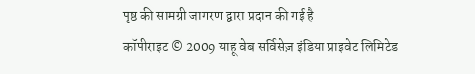पृष्ठ की सामग्री जागरण द्वारा प्रदान की गई है
कॉपीराइट © 2009 याहू वेब सर्विसेज़ इंडिया प्राइवेट लिमिटेड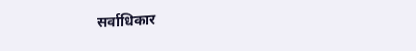सर्वाधिकार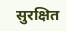सुरक्षित